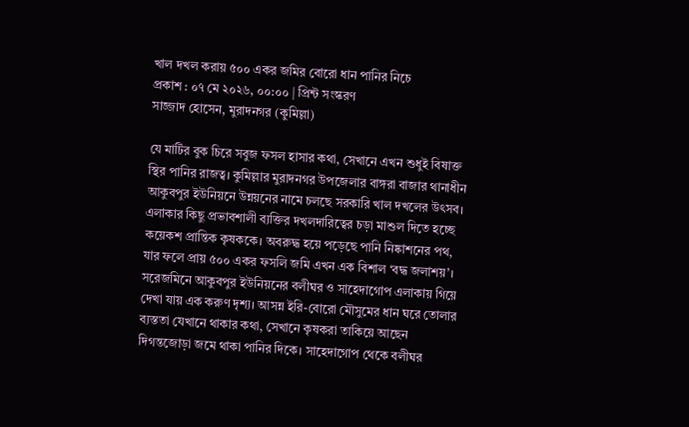খাল দখল করায় ৫০০ একর জমির বোরো ধান পানির নিচে
প্রকাশ : ০৭ মে ২০২৬, ০০:০০ | প্রিন্ট সংস্করণ
সাজ্জাদ হোসেন, মুরাদনগর (কুমিল্লা)

যে মাটির বুক চিরে সবুজ ফসল হাসার কথা, সেখানে এখন শুধুই বিষাক্ত স্থির পানির রাজত্ব। কুমিল্লার মুরাদনগর উপজেলার বাঙ্গরা বাজার থানাধীন আকুবপুর ইউনিয়নে উন্নয়নের নামে চলছে সরকারি খাল দখলের উৎসব। এলাকার কিছু প্রভাবশালী ব্যক্তির দখলদারিত্বের চড়া মাশুল দিতে হচ্ছে কয়েকশ প্রান্তিক কৃষককে। অবরুদ্ধ হয়ে পড়েছে পানি নিষ্কাশনের পথ, যার ফলে প্রায় ৫০০ একর ফসলি জমি এখন এক বিশাল ‘বদ্ধ জলাশয়’।
সরেজমিনে আকুবপুর ইউনিয়নের বলীঘর ও সাহেদাগোপ এলাকায় গিয়ে দেখা যায় এক করুণ দৃশ্য। আসন্ন ইরি-বোরো মৌসুমের ধান ঘরে তোলার ব্যস্ততা যেখানে থাকার কথা, সেখানে কৃষকরা তাকিয়ে আছেন দিগন্তজোড়া জমে থাকা পানির দিকে। সাহেদাগোপ থেকে বলীঘর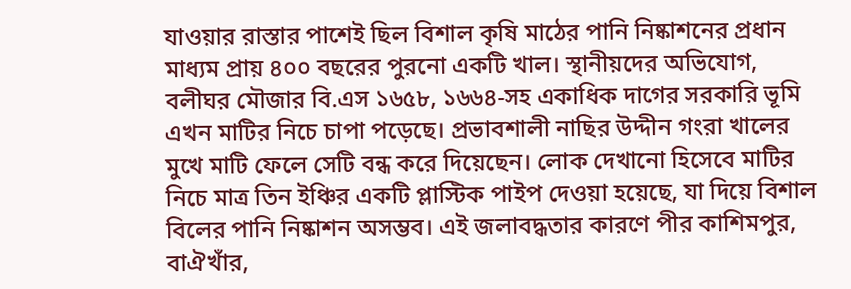যাওয়ার রাস্তার পাশেই ছিল বিশাল কৃষি মাঠের পানি নিষ্কাশনের প্রধান মাধ্যম প্রায় ৪০০ বছরের পুরনো একটি খাল। স্থানীয়দের অভিযোগ, বলীঘর মৌজার বি.এস ১৬৫৮, ১৬৬৪-সহ একাধিক দাগের সরকারি ভূমি এখন মাটির নিচে চাপা পড়েছে। প্রভাবশালী নাছির উদ্দীন গংরা খালের মুখে মাটি ফেলে সেটি বন্ধ করে দিয়েছেন। লোক দেখানো হিসেবে মাটির নিচে মাত্র তিন ইঞ্চির একটি প্লাস্টিক পাইপ দেওয়া হয়েছে, যা দিয়ে বিশাল বিলের পানি নিষ্কাশন অসম্ভব। এই জলাবদ্ধতার কারণে পীর কাশিমপুর, বাঐখাঁর,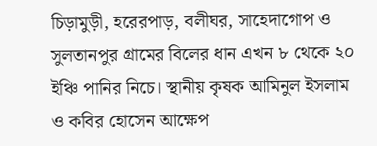চিড়ামুড়ী, হরেরপাড়, বলীঘর, সাহেদাগোপ ও সুলতানপুর গ্রামের বিলের ধান এখন ৮ থেকে ২০ ইঞ্চি পানির নিচে। স্থানীয় কৃষক আমিনুল ইসলাম ও কবির হোসেন আক্ষেপ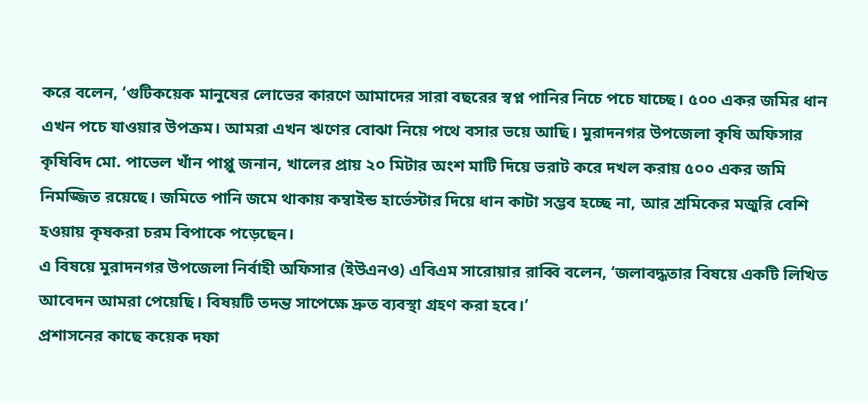করে বলেন, ‘গুটিকয়েক মানুষের লোভের কারণে আমাদের সারা বছরের স্বপ্ন পানির নিচে পচে যাচ্ছে। ৫০০ একর জমির ধান এখন পচে যাওয়ার উপক্রম। আমরা এখন ঋণের বোঝা নিয়ে পথে বসার ভয়ে আছি। মুরাদনগর উপজেলা কৃষি অফিসার কৃষিবিদ মো. পাভেল খাঁন পাপ্পু জনান, খালের প্রায় ২০ মিটার অংশ মাটি দিয়ে ভরাট করে দখল করায় ৫০০ একর জমি নিমজ্জিত রয়েছে। জমিতে পানি জমে থাকায় কম্বাইন্ড হার্ভেস্টার দিয়ে ধান কাটা সম্ভব হচ্ছে না, আর শ্রমিকের মজুরি বেশি হওয়ায় কৃষকরা চরম বিপাকে পড়েছেন।
এ বিষয়ে মুরাদনগর উপজেলা নির্বাহী অফিসার (ইউএনও) এবিএম সারোয়ার রাব্বি বলেন, ‘জলাবদ্ধতার বিষয়ে একটি লিখিত আবেদন আমরা পেয়েছি। বিষয়টি তদন্ত সাপেক্ষে দ্রুত ব্যবস্থা গ্রহণ করা হবে।’
প্রশাসনের কাছে কয়েক দফা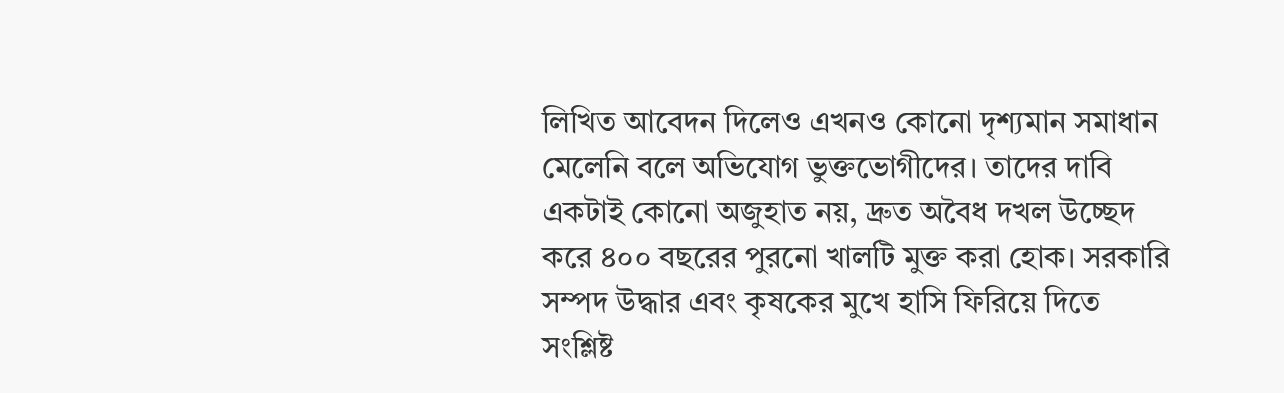লিখিত আবেদন দিলেও এখনও কোনো দৃশ্যমান সমাধান মেলেনি বলে অভিযোগ ভুক্তভোগীদের। তাদের দাবি একটাই কোনো অজুহাত নয়, দ্রুত অবৈধ দখল উচ্ছেদ করে ৪০০ বছরের পুরনো খালটি মুক্ত করা হোক। সরকারি সম্পদ উদ্ধার এবং কৃষকের মুখে হাসি ফিরিয়ে দিতে সংশ্লিষ্ট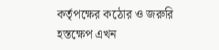কর্তৃপক্ষের কঠোর ও জরুরি হস্তক্ষেপ এখন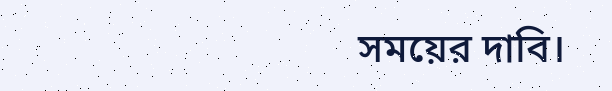সময়ের দাবি।